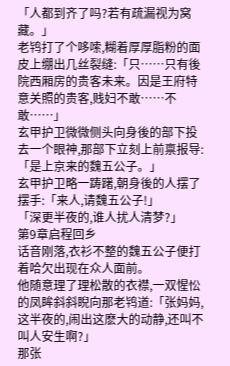「人都到齐了吗?若有疏漏视为窝藏。」
老鸨打了个哆嗦,糊着厚厚脂粉的面皮上绷出几丝裂缝:「只……只有後院西厢房的贵客未来。因是王府特意关照的贵客,贱妇不敢……不敢……」
玄甲护卫微微侧头向身後的部下投去一个眼神,那部下立刻上前禀报导:「是上京来的魏五公子。」
玄甲护卫略一踌躇,朝身後的人摆了摆手:「来人,请魏五公子!」
「深更半夜的,谁人扰人清梦?」
第9章启程回乡
话音刚落,衣衫不整的魏五公子便打着哈欠出现在众人面前。
他随意理了理松散的衣襟,一双惺忪的凤眸斜斜睨向那老鸨道:「张妈妈,这半夜的,闹出这麽大的动静,还叫不叫人安生啊?」
那张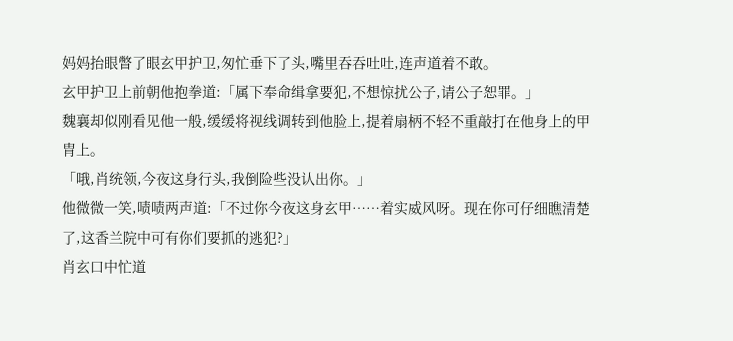妈妈抬眼瞥了眼玄甲护卫,匆忙垂下了头,嘴里吞吞吐吐,连声道着不敢。
玄甲护卫上前朝他抱拳道:「属下奉命缉拿要犯,不想惊扰公子,请公子恕罪。」
魏襄却似刚看见他一般,缓缓将视线调转到他脸上,提着扇柄不轻不重敲打在他身上的甲胄上。
「哦,肖统领,今夜这身行头,我倒险些没认出你。」
他微微一笑,啧啧两声道:「不过你今夜这身玄甲……着实威风呀。现在你可仔细瞧清楚了,这香兰院中可有你们要抓的逃犯?」
肖玄口中忙道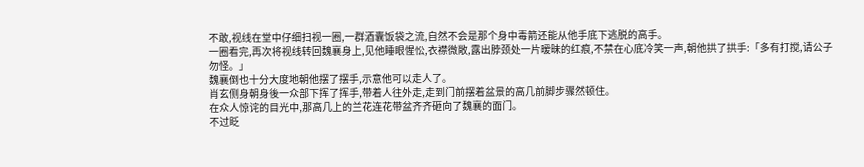不敢,视线在堂中仔细扫视一圈,一群酒囊饭袋之流,自然不会是那个身中毒箭还能从他手底下逃脱的高手。
一圈看完,再次将视线转回魏襄身上,见他睡眼惺忪,衣襟微敞,露出脖颈处一片暧昧的红痕,不禁在心底冷笑一声,朝他拱了拱手:「多有打搅,请公子勿怪。」
魏襄倒也十分大度地朝他摆了摆手,示意他可以走人了。
肖玄侧身朝身後一众部下挥了挥手,带着人往外走,走到门前摆着盆景的高几前脚步骤然顿住。
在众人惊诧的目光中,那高几上的兰花连花带盆齐齐砸向了魏襄的面门。
不过眨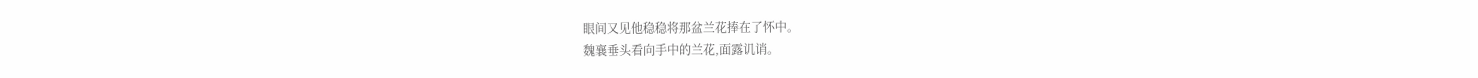眼间又见他稳稳将那盆兰花捧在了怀中。
魏襄垂头看向手中的兰花,面露讥诮。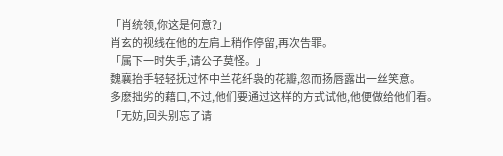「肖统领,你这是何意?」
肖玄的视线在他的左肩上稍作停留,再次告罪。
「属下一时失手,请公子莫怪。」
魏襄抬手轻轻抚过怀中兰花纤袅的花瓣,忽而扬唇露出一丝笑意。
多麽拙劣的藉口,不过,他们要通过这样的方式试他,他便做给他们看。
「无妨,回头别忘了请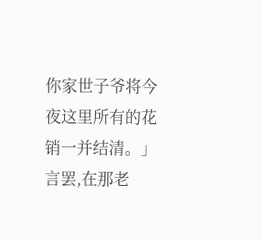你家世子爷将今夜这里所有的花销一并结清。」
言罢,在那老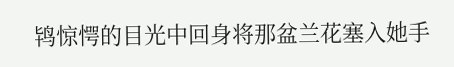鸨惊愕的目光中回身将那盆兰花塞入她手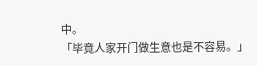中。
「毕竟人家开门做生意也是不容易。」